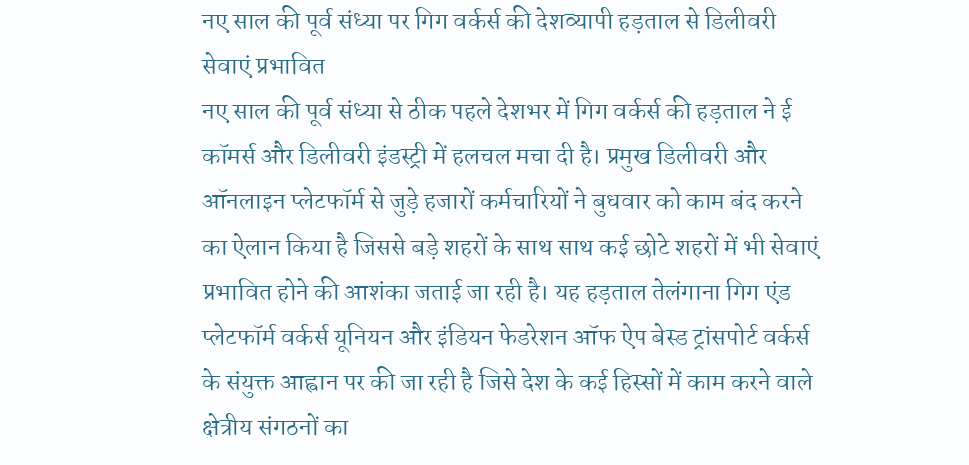नए साल की पूर्व संध्या पर गिग वर्कर्स की देशव्यापी हड़ताल से डिलीवरी सेवाएं प्रभावित
नए साल की पूर्व संध्या से ठीक पहले देशभर में गिग वर्कर्स की हड़ताल ने ई कॉमर्स और डिलीवरी इंडस्ट्री में हलचल मचा दी है। प्रमुख डिलीवरी और ऑनलाइन प्लेटफॉर्म से जुड़े हजारों कर्मचारियों ने बुधवार को काम बंद करने का ऐलान किया है जिससे बड़े शहरों के साथ साथ कई छोटे शहरों में भी सेवाएं प्रभावित होने की आशंका जताई जा रही है। यह हड़ताल तेलंगाना गिग एंड प्लेटफॉर्म वर्कर्स यूनियन और इंडियन फेडरेशन ऑफ ऐप बेस्ड ट्रांसपोर्ट वर्कर्स के संयुक्त आह्वान पर की जा रही है जिसे देश के कई हिस्सों में काम करने वाले क्षेत्रीय संगठनों का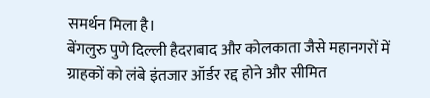समर्थन मिला है।
बेंगलुरु पुणे दिल्ली हैदराबाद और कोलकाता जैसे महानगरों में ग्राहकों को लंबे इंतजार ऑर्डर रद्द होने और सीमित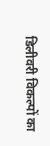डिलीवरी विकल्पों का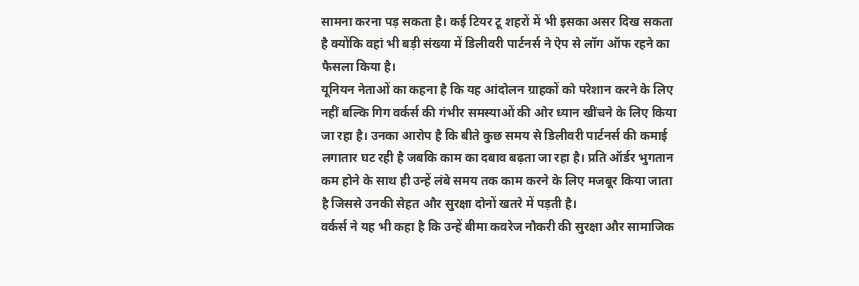सामना करना पड़ सकता है। कई टियर टू शहरों में भी इसका असर दिख सकता है क्योंकि वहां भी बड़ी संख्या में डिलीवरी पार्टनर्स ने ऐप से लॉग ऑफ रहने का फैसला किया है।
यूनियन नेताओं का कहना है कि यह आंदोलन ग्राहकों को परेशान करने के लिए नहीं बल्कि गिग वर्कर्स की गंभीर समस्याओं की ओर ध्यान खींचने के लिए किया जा रहा है। उनका आरोप है कि बीते कुछ समय से डिलीवरी पार्टनर्स की कमाई लगातार घट रही है जबकि काम का दबाव बढ़ता जा रहा है। प्रति ऑर्डर भुगतान कम होने के साथ ही उन्हें लंबे समय तक काम करने के लिए मजबूर किया जाता है जिससे उनकी सेहत और सुरक्षा दोनों खतरे में पड़ती है।
वर्कर्स ने यह भी कहा है कि उन्हें बीमा कवरेज नौकरी की सुरक्षा और सामाजिक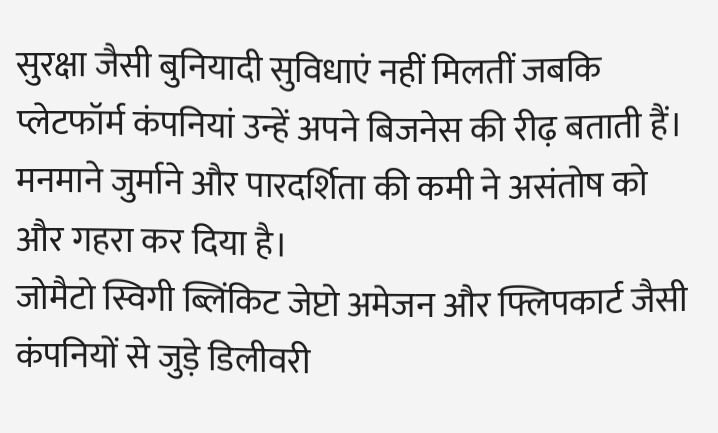सुरक्षा जैसी बुनियादी सुविधाएं नहीं मिलतीं जबकि प्लेटफॉर्म कंपनियां उन्हें अपने बिजनेस की रीढ़ बताती हैं। मनमाने जुर्माने और पारदर्शिता की कमी ने असंतोष को और गहरा कर दिया है।
जोमैटो स्विगी ब्लिंकिट जेप्टो अमेजन और फ्लिपकार्ट जैसी कंपनियों से जुड़े डिलीवरी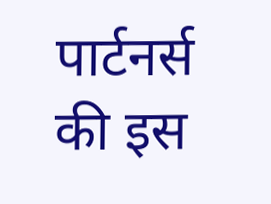पार्टनर्स की इस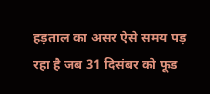हड़ताल का असर ऐसे समय पड़ रहा है जब 31 दिसंबर को फूड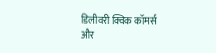डिलीवरी क्विक कॉमर्स और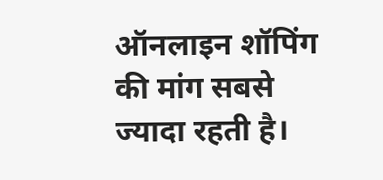ऑनलाइन शॉपिंग की मांग सबसे ज्यादा रहती है।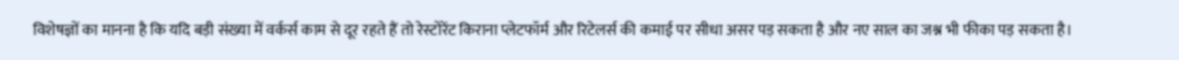विशेषज्ञों का मानना है कि यदि बड़ी संख्या में वर्कर्स काम से दूर रहते हैं तो रेस्टोरेंट किराना प्लेटफॉर्म और रिटेलर्स की कमाई पर सीधा असर पड़ सकता है और नए साल का जश्न भी फीका पड़ सकता है।